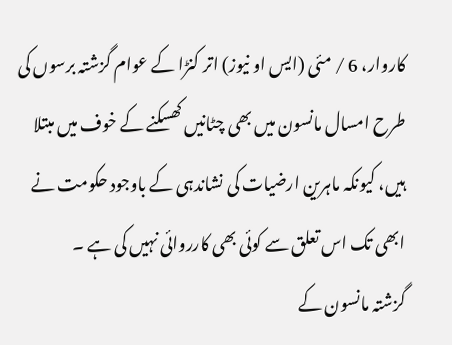کاروار، 6 / مئی (ایس او نیوز) اتر کنڑا کے عوام گزشتہ برسوں کی طرح امسال مانسون میں بھی چٹانیں کھسکنے کے خوف میں مبتلا ہیں، کیونکہ ماہرین ارضیات کی نشاندہی کے باوجود حکومت نے ابھی تک اس تعلق سے کوئی بھی کارروائی نہیں کی ہے ۔
گزشتہ مانسون کے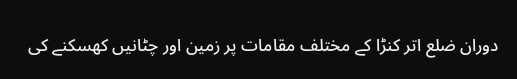دوران ضلع اتر کنڑا کے مختلف مقامات پر زمین اور چٹانیں کھسکنے کی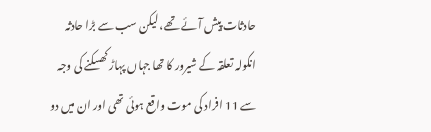حادثات پیش آئے تھے، لیکن سب سے بڑا حادثہ انکولہ تعلقہ کے شیرور کا تھا جہاں پہاڑ کھسکنے کی وجہ سے 11 افراد کی موت واقع ہوئی تھی اور ان میں دو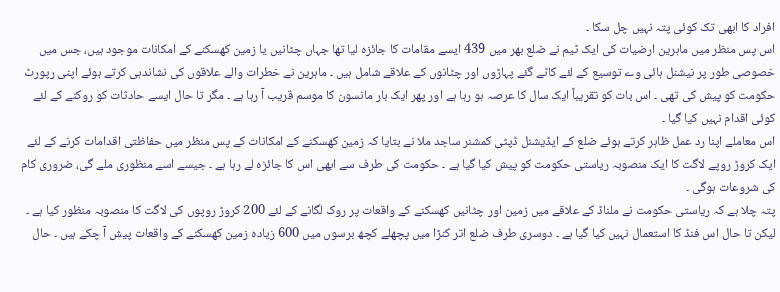افراد کا ابھی تک کوئی پتہ نہیں چل سکا ۔
اس پس منظر میں ماہرین ارضیات کی ایک ٹیم نے ضلع بھر میں 439 ایسے مقامات کا جائزہ لیا تھا جہاں چٹانیں یا زمین کھسکنے کے امکانات موجود ہیں، جس میں خصوصی طور پر نیشنل ہائی وے توسیع کے لئے کاٹے گئے پہاڑوں اور چٹانوں کے علاقے شامل ہیں ۔ ماہرین نے خطرات والے علاقوں کی نشاندہی کرتے ہوئے اپنی رپورٹ حکومت کو پیش کی تھی ۔ اس بات کو تقریباً ایک سال کا عرصہ ہو رہا ہے اور پھر ایک بار مانسون کا موسم قریب آ رہا ہے ۔ مگر تا حال ایسے حادثات کو روکنے کے لئے کوئی اقدام نہیں کیا گیا ۔
اس معاملے اپنا رد عمل ظاہر کرتے ہوئے ضلع کے ایڈیشنل ڈپٹی کمشنر ساجد ملا نے بتایا کہ زمین کھسکنے کے امکانات کے پس منظر میں حفاظتی اقدامات کرنے کے لئے ایک کروڑ روپے لاگت کا ایک منصوبہ ریاستی حکومت کو پیش کیا گیا ہے ۔ حکومت کی طرف سے ابھی اس کا جائزہ لے رہا ہے ۔ جیسے اسے منظوری ملے گی، ضروری کام کی شروعات ہوگی ۔
پتہ چلا ہے کہ ریاستی حکومت نے ملناڈ کے علاقے میں زمین اور چٹانیں کھسکنے کے واقعات پر روک لگانے کے لئے 200 کروڑ روپوں کی لاگت کا منصوبہ منظور کیا ہے ۔ لیکن تا حال اس فنڈ کا استعمال نہیں کیا گیا ہے ۔ دوسری طرف ضلع اتر کنڑا میں پچھلے کچھ برسوں میں 600 زیادہ زمین کھسکنے کے واقعات پیش آ چکے ہیں ۔ حال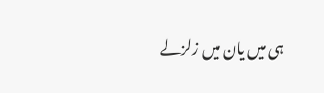ہی میں یان میں زلزلے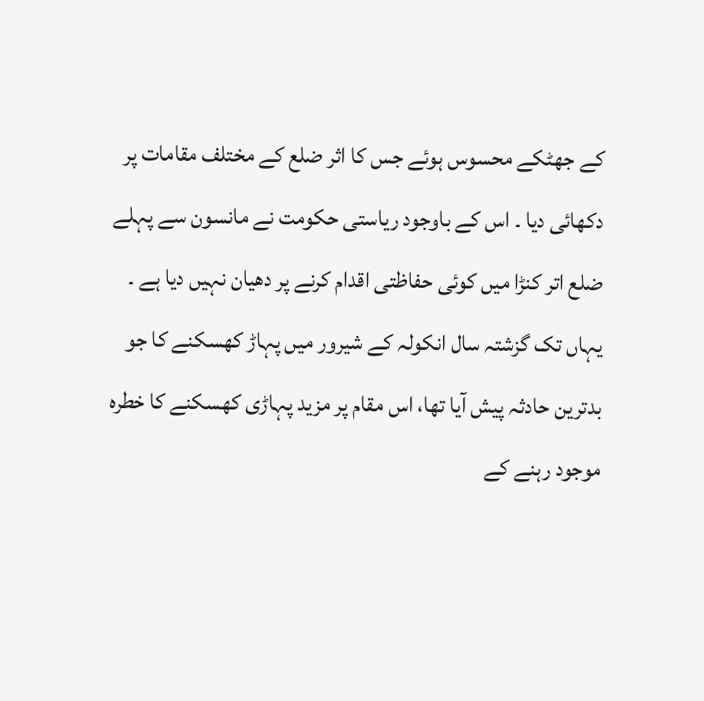کے جھٹکے محسوس ہوئے جس کا اثر ضلع کے مختلف مقامات پر دکھائی دیا ۔ اس کے باوجود ریاستی حکومت نے مانسون سے پہلے ضلع اتر کنڑا میں کوئی حفاظتی اقدام کرنے پر دھیان نہیں دیا ہے ۔ یہاں تک گزشتہ سال انکولہ کے شیرور میں پہاڑ کھسکنے کا جو بدترین حادثہ پیش آیا تھا، اس مقام پر مزید پہاڑی کھسکنے کا خطرہ موجود رہنے کے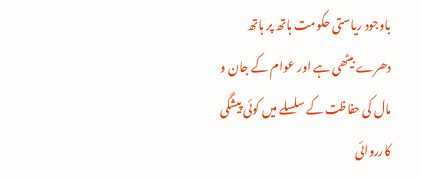باوجود ریاستی حکومت ہاتھ پر ہاتھ دھرے بیٹھی ہے اور عوام کے جان و مال کی حفاظت کے سلسلے میں کوئی پیشگی کارروائی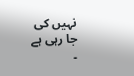نہیں کی جا رہی ہے ۔